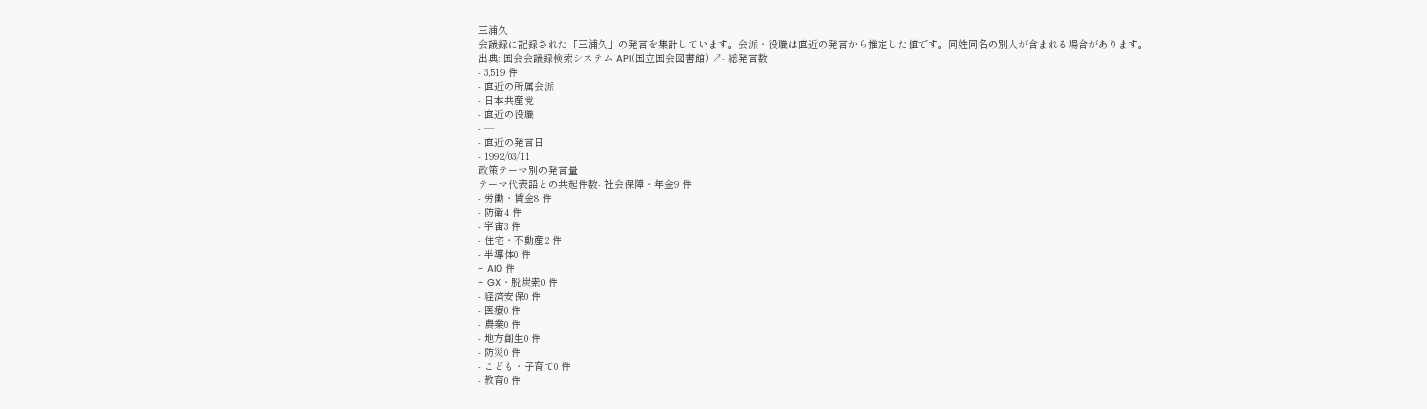三浦久
会議録に記録された「三浦久」の発言を集計しています。会派・役職は直近の発言から推定した値です。同姓同名の別人が含まれる場合があります。
出典: 国会会議録検索システム API(国立国会図書館) ↗- 総発言数
- 3,519 件
- 直近の所属会派
- 日本共産党
- 直近の役職
- —
- 直近の発言日
- 1992/03/11
政策テーマ別の発言量
テーマ代表語との共起件数- 社会保障・年金9 件
- 労働・賃金8 件
- 防衛4 件
- 宇宙3 件
- 住宅・不動産2 件
- 半導体0 件
- AI0 件
- GX・脱炭素0 件
- 経済安保0 件
- 医療0 件
- 農業0 件
- 地方創生0 件
- 防災0 件
- こども・子育て0 件
- 教育0 件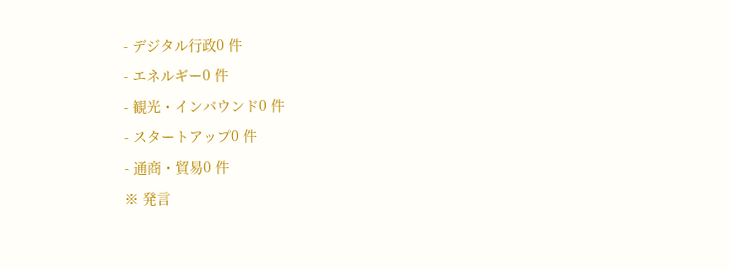- デジタル行政0 件
- エネルギー0 件
- 観光・インバウンド0 件
- スタートアップ0 件
- 通商・貿易0 件
※ 発言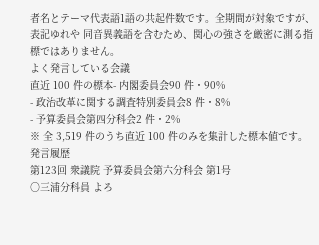者名とテーマ代表語1語の共起件数です。全期間が対象ですが、表記ゆれや 同音異義語を含むため、関心の強さを厳密に測る指標ではありません。
よく発言している会議
直近 100 件の標本- 内閣委員会90 件・90%
- 政治改革に関する調査特別委員会8 件・8%
- 予算委員会第四分科会2 件・2%
※ 全 3,519 件のうち直近 100 件のみを集計した標本値です。
発言履歴
第123回 衆議院 予算委員会第六分科会 第1号
○三浦分科員 よろ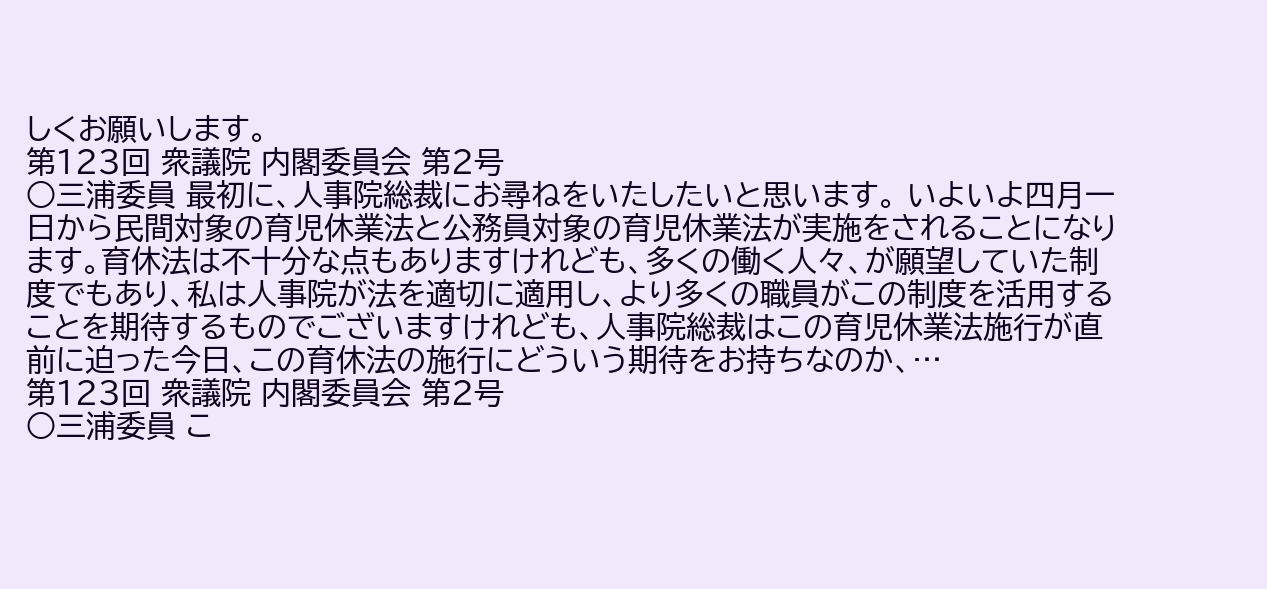しくお願いします。
第123回 衆議院 内閣委員会 第2号
○三浦委員 最初に、人事院総裁にお尋ねをいたしたいと思います。 いよいよ四月一日から民間対象の育児休業法と公務員対象の育児休業法が実施をされることになります。育休法は不十分な点もありますけれども、多くの働く人々、が願望していた制度でもあり、私は人事院が法を適切に適用し、より多くの職員がこの制度を活用することを期待するものでございますけれども、人事院総裁はこの育児休業法施行が直前に迫った今日、この育休法の施行にどういう期待をお持ちなのか、…
第123回 衆議院 内閣委員会 第2号
○三浦委員 こ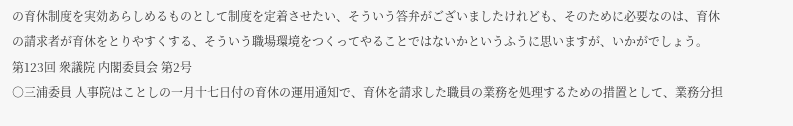の育休制度を実効あらしめるものとして制度を定着させたい、そういう答弁がございましたけれども、そのために必要なのは、育休の請求者が育休をとりやすくする、そういう職場環境をつくってやることではないかというふうに思いますが、いかがでしょう。
第123回 衆議院 内閣委員会 第2号
○三浦委員 人事院はことしの一月十七日付の育休の運用通知で、育休を請求した職員の業務を処理するための措置として、業務分担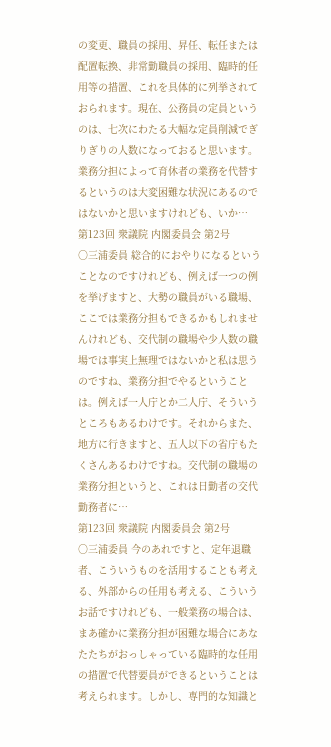の変更、職員の採用、昇任、転任または配置転換、非常勤職員の採用、臨時的任用等の措置、これを具体的に列挙されておられます。現在、公務員の定員というのは、七次にわたる大幅な定員削減でぎりぎりの人数になっておると思います。業務分担によって育休者の業務を代替するというのは大変困難な状況にあるのではないかと思いますけれども、いか…
第123回 衆議院 内閣委員会 第2号
○三浦委員 総合的におやりになるということなのですけれども、例えば一つの例を挙げますと、大勢の職員がいる職場、ここでは業務分担もできるかもしれませんけれども、交代制の職場や少人数の職場では事実上無理ではないかと私は思うのですね、業務分担でやるということは。例えば一人庁とか二人庁、そういうところもあるわけです。それからまた、地方に行きますと、五人以下の省庁もたくさんあるわけですね。交代制の職場の業務分担というと、これは日勤者の交代勤務者に…
第123回 衆議院 内閣委員会 第2号
○三浦委員 今のあれですと、定年退職者、こういうものを活用することも考える、外部からの任用も考える、こういうお話ですけれども、一般業務の場合は、まあ確かに業務分担が困難な場合にあなたたちがおっしゃっている臨時的な任用の措置で代替要員ができるということは考えられます。しかし、専門的な知識と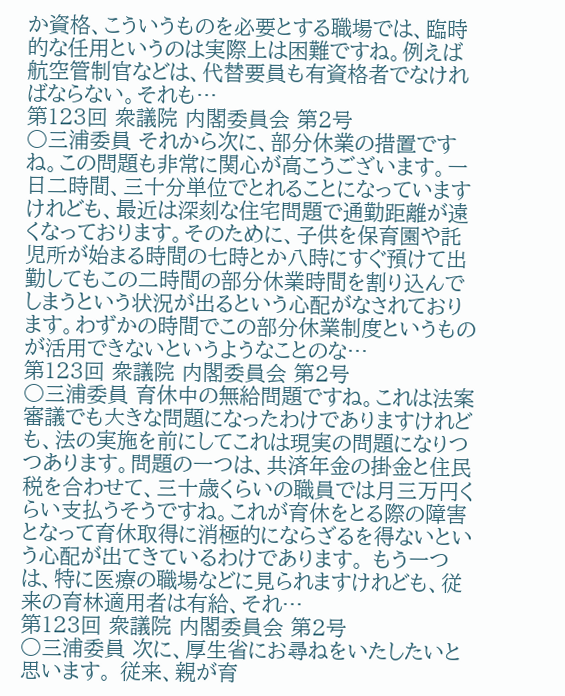か資格、こういうものを必要とする職場では、臨時的な任用というのは実際上は困難ですね。例えば航空管制官などは、代替要員も有資格者でなければならない。それも…
第123回 衆議院 内閣委員会 第2号
○三浦委員 それから次に、部分休業の措置ですね。この問題も非常に関心が高こうございます。一日二時間、三十分単位でとれることになっていますけれども、最近は深刻な住宅問題で通勤距離が遠くなっております。そのために、子供を保育園や託児所が始まる時間の七時とか八時にすぐ預けて出勤してもこの二時間の部分休業時間を割り込んでしまうという状況が出るという心配がなされております。わずかの時間でこの部分休業制度というものが活用できないというようなことのな…
第123回 衆議院 内閣委員会 第2号
○三浦委員 育休中の無給問題ですね。これは法案審議でも大きな問題になったわけでありますけれども、法の実施を前にしてこれは現実の問題になりつつあります。問題の一つは、共済年金の掛金と住民税を合わせて、三十歳くらいの職員では月三万円くらい支払うそうですね。これが育休をとる際の障害となって育休取得に消極的にならざるを得ないという心配が出てきているわけであります。 もう一つは、特に医療の職場などに見られますけれども、従来の育林適用者は有給、それ…
第123回 衆議院 内閣委員会 第2号
○三浦委員 次に、厚生省にお尋ねをいたしたいと思います。 従来、親が育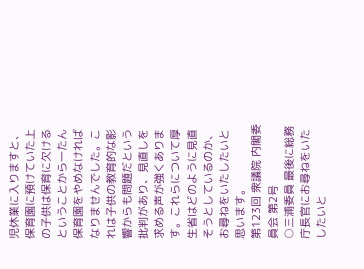児休業に入りますと、保育園に預けていた上の子供は保育に欠けるということから一たん保育園をやめなければなりませんでした。これは子供の教育的な影響からも問題だという批判があり、見直しを求める声が強くあります。これらについて厚生省はどのように見直そうとしているのか、お尋ねをいたしたいと思います。
第123回 衆議院 内閣委員会 第2号
○三浦委員 最後に総務庁長官にお尋ねをいたしたいと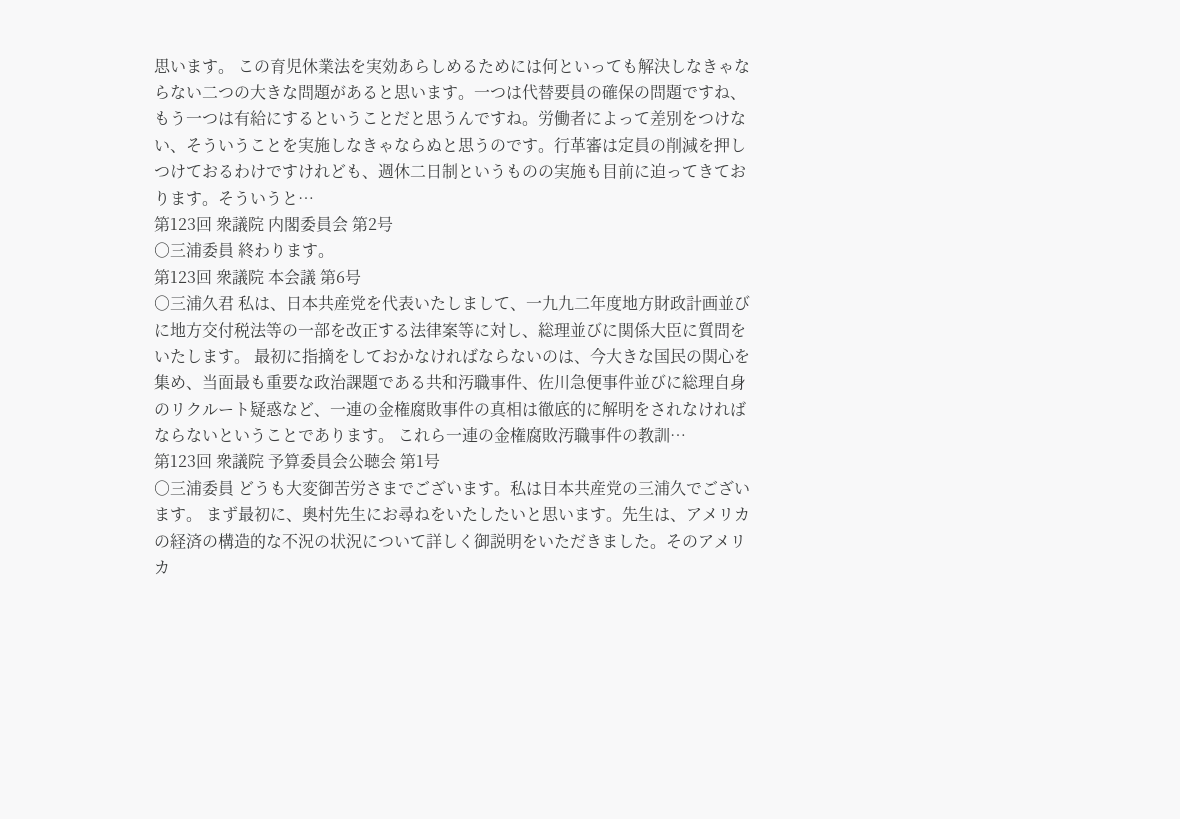思います。 この育児休業法を実効あらしめるためには何といっても解決しなきゃならない二つの大きな問題があると思います。一つは代替要員の確保の問題ですね、もう一つは有給にするということだと思うんですね。労働者によって差別をつけない、そういうことを実施しなきゃならぬと思うのです。行革審は定員の削減を押しつけておるわけですけれども、週休二日制というものの実施も目前に迫ってきております。そういうと…
第123回 衆議院 内閣委員会 第2号
○三浦委員 終わります。
第123回 衆議院 本会議 第6号
○三浦久君 私は、日本共産党を代表いたしまして、一九九二年度地方財政計画並びに地方交付税法等の一部を改正する法律案等に対し、総理並びに関係大臣に質問をいたします。 最初に指摘をしておかなければならないのは、今大きな国民の関心を集め、当面最も重要な政治課題である共和汚職事件、佐川急便事件並びに総理自身のリクルート疑惑など、一連の金権腐敗事件の真相は徹底的に解明をされなければならないということであります。 これら一連の金権腐敗汚職事件の教訓…
第123回 衆議院 予算委員会公聴会 第1号
○三浦委員 どうも大変御苦労さまでございます。私は日本共産党の三浦久でございます。 まず最初に、奥村先生にお尋ねをいたしたいと思います。先生は、アメリカの経済の構造的な不況の状況について詳しく御説明をいただきました。そのアメリカ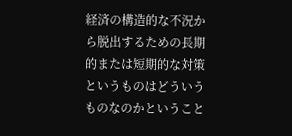経済の構造的な不況から脱出するための長期的または短期的な対策というものはどういうものなのかということ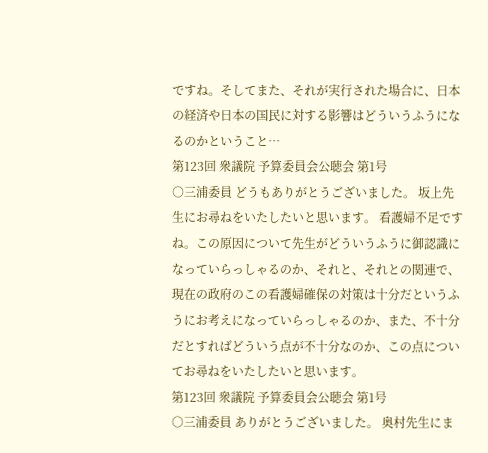ですね。そしてまた、それが実行された場合に、日本の経済や日本の国民に対する影響はどういうふうになるのかということ…
第123回 衆議院 予算委員会公聴会 第1号
○三浦委員 どうもありがとうございました。 坂上先生にお尋ねをいたしたいと思います。 看護婦不足ですね。この原因について先生がどういうふうに御認識になっていらっしゃるのか、それと、それとの関連で、現在の政府のこの看護婦確保の対策は十分だというふうにお考えになっていらっしゃるのか、また、不十分だとすればどういう点が不十分なのか、この点についてお尋ねをいたしたいと思います。
第123回 衆議院 予算委員会公聴会 第1号
○三浦委員 ありがとうございました。 奥村先生にま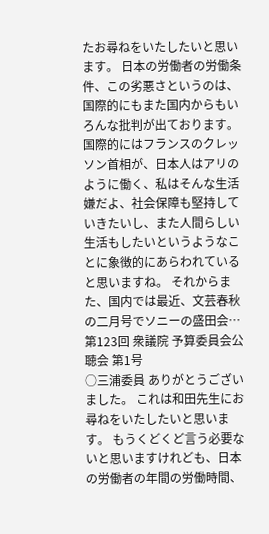たお尋ねをいたしたいと思います。 日本の労働者の労働条件、この劣悪さというのは、国際的にもまた国内からもいろんな批判が出ております。国際的にはフランスのクレッソン首相が、日本人はアリのように働く、私はそんな生活嫌だよ、社会保障も堅持していきたいし、また人間らしい生活もしたいというようなことに象徴的にあらわれていると思いますね。 それからまた、国内では最近、文芸春秋の二月号でソニーの盛田会…
第123回 衆議院 予算委員会公聴会 第1号
○三浦委員 ありがとうございました。 これは和田先生にお尋ねをいたしたいと思います。 もうくどくど言う必要ないと思いますけれども、日本の労働者の年間の労働時間、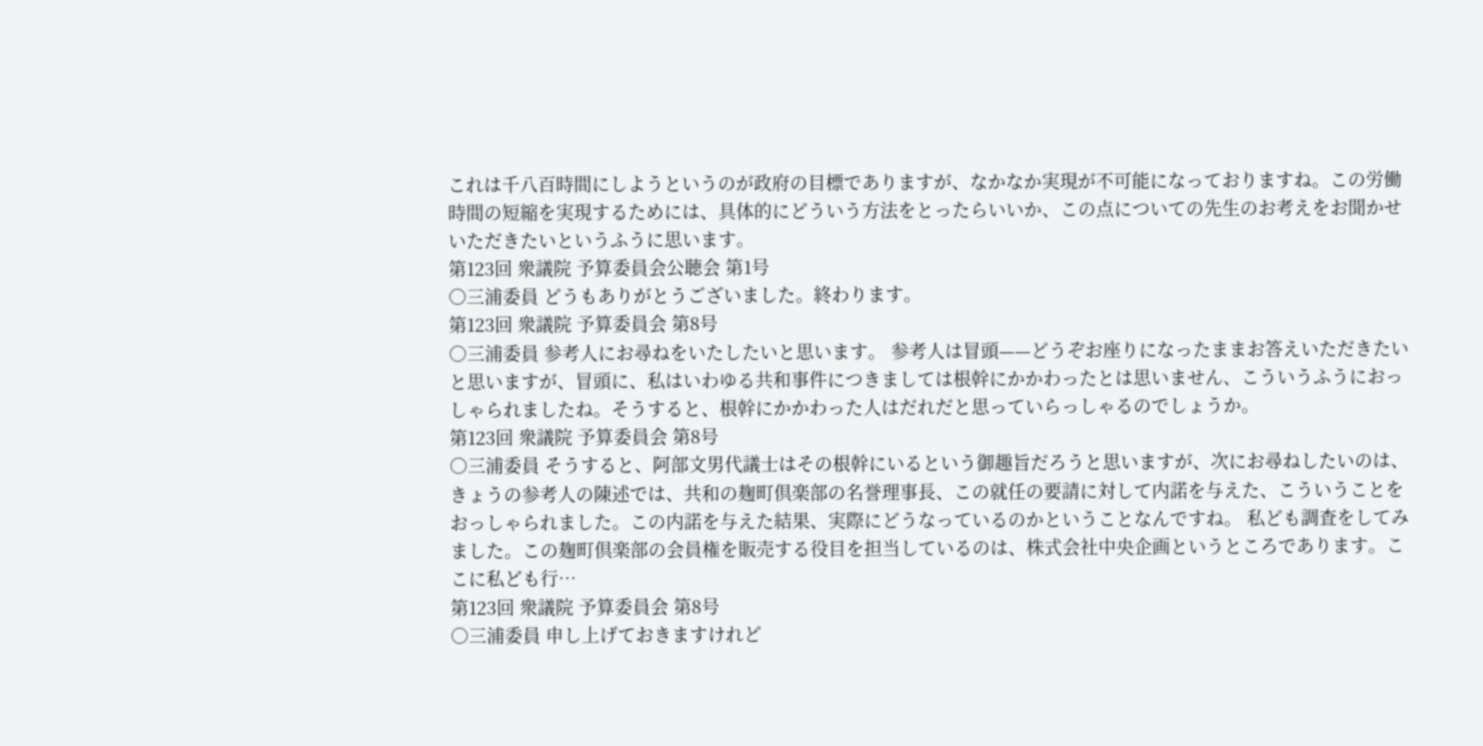これは千八百時間にしようというのが政府の目標でありますが、なかなか実現が不可能になっておりますね。この労働時間の短縮を実現するためには、具体的にどういう方法をとったらいいか、この点についての先生のお考えをお聞かせいただきたいというふうに思います。
第123回 衆議院 予算委員会公聴会 第1号
○三浦委員 どうもありがとうございました。終わります。
第123回 衆議院 予算委員会 第8号
○三浦委員 参考人にお尋ねをいたしたいと思います。 参考人は冒頭——どうぞお座りになったままお答えいただきたいと思いますが、冒頭に、私はいわゆる共和事件につきましては根幹にかかわったとは思いません、こういうふうにおっしゃられましたね。そうすると、根幹にかかわった人はだれだと思っていらっしゃるのでしょうか。
第123回 衆議院 予算委員会 第8号
○三浦委員 そうすると、阿部文男代議士はその根幹にいるという御趣旨だろうと思いますが、次にお尋ねしたいのは、きょうの参考人の陳述では、共和の麹町倶楽部の名誉理事長、この就任の要請に対して内諾を与えた、こういうことをおっしゃられました。この内諾を与えた結果、実際にどうなっているのかということなんですね。 私ども調査をしてみました。この麹町倶楽部の会員権を販売する役目を担当しているのは、株式会社中央企画というところであります。ここに私ども行…
第123回 衆議院 予算委員会 第8号
○三浦委員 申し上げておきますけれど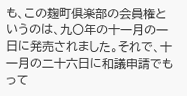も、この麹町倶楽部の会員権というのは、九〇年の十一月の一日に発売されました。それで、十一月の二十六日に和議申請でもって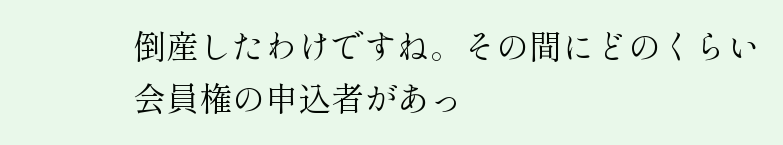倒産したわけですね。その間にどのくらい会員権の申込者があっ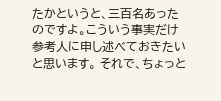たかというと、三百名あったのですよ。こういう事実だけ参考人に申し述べておきたいと思います。 それで、ちょっと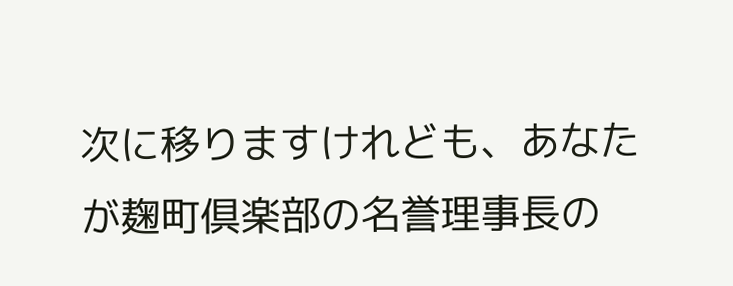次に移りますけれども、あなたが麹町倶楽部の名誉理事長の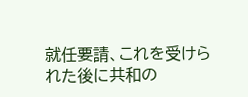就任要請、これを受けられた後に共和の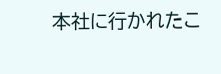本社に行かれたこ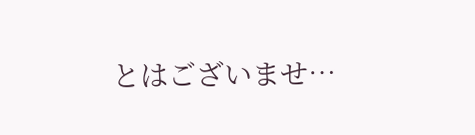とはございませ…